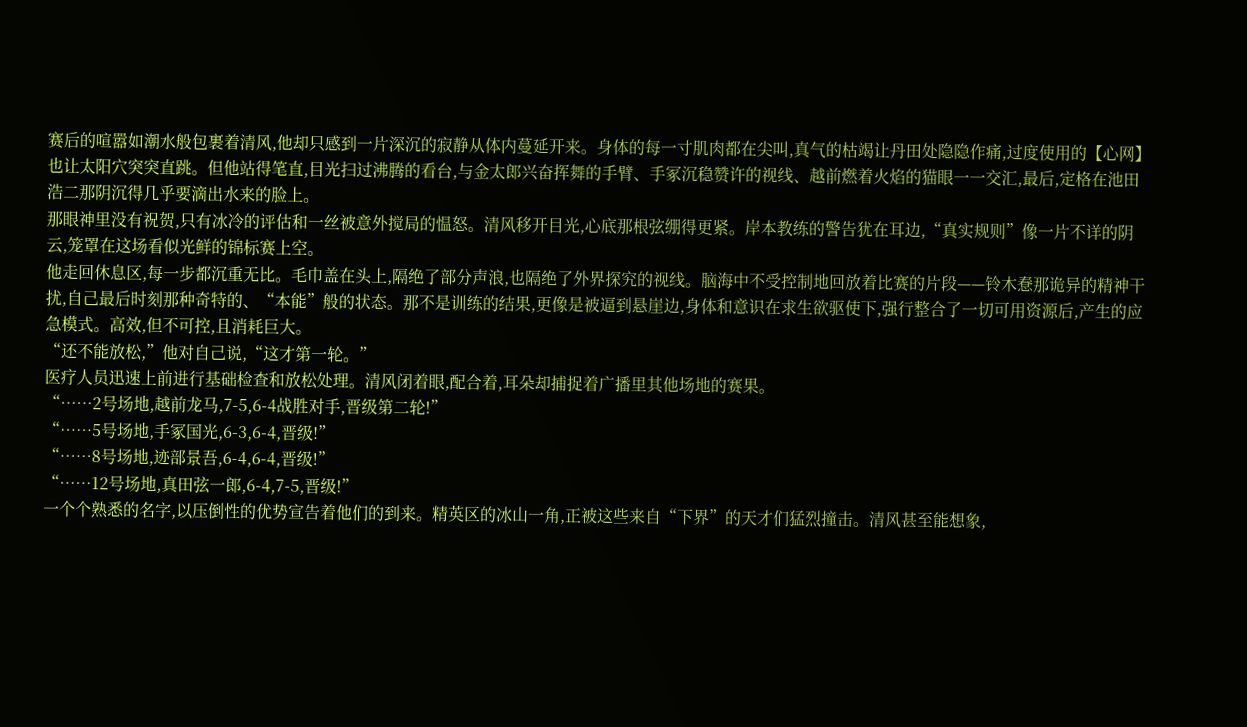赛后的喧嚣如潮水般包裹着清风,他却只感到一片深沉的寂静从体内蔓延开来。身体的每一寸肌肉都在尖叫,真气的枯竭让丹田处隐隐作痛,过度使用的【心网】也让太阳穴突突直跳。但他站得笔直,目光扫过沸腾的看台,与金太郎兴奋挥舞的手臂、手冢沉稳赞许的视线、越前燃着火焰的猫眼一一交汇,最后,定格在池田浩二那阴沉得几乎要滴出水来的脸上。
那眼神里没有祝贺,只有冰冷的评估和一丝被意外搅局的愠怒。清风移开目光,心底那根弦绷得更紧。岸本教练的警告犹在耳边,“真实规则”像一片不详的阴云,笼罩在这场看似光鲜的锦标赛上空。
他走回休息区,每一步都沉重无比。毛巾盖在头上,隔绝了部分声浪,也隔绝了外界探究的视线。脑海中不受控制地回放着比赛的片段——铃木惷那诡异的精神干扰,自己最后时刻那种奇特的、“本能”般的状态。那不是训练的结果,更像是被逼到悬崖边,身体和意识在求生欲驱使下,强行整合了一切可用资源后,产生的应急模式。高效,但不可控,且消耗巨大。
“还不能放松,”他对自己说,“这才第一轮。”
医疗人员迅速上前进行基础检查和放松处理。清风闭着眼,配合着,耳朵却捕捉着广播里其他场地的赛果。
“……2号场地,越前龙马,7-5,6-4战胜对手,晋级第二轮!”
“……5号场地,手冢国光,6-3,6-4,晋级!”
“……8号场地,迹部景吾,6-4,6-4,晋级!”
“……12号场地,真田弦一郎,6-4,7-5,晋级!”
一个个熟悉的名字,以压倒性的优势宣告着他们的到来。精英区的冰山一角,正被这些来自“下界”的天才们猛烈撞击。清风甚至能想象,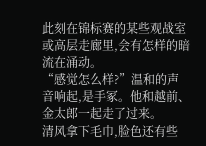此刻在锦标赛的某些观战室或高层走廊里,会有怎样的暗流在涌动。
“感觉怎么样?”温和的声音响起,是手冢。他和越前、金太郎一起走了过来。
清风拿下毛巾,脸色还有些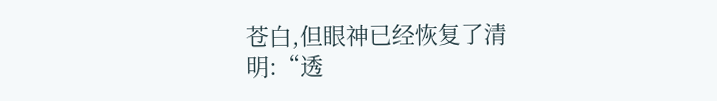苍白,但眼神已经恢复了清明:“透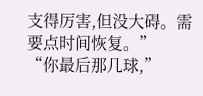支得厉害,但没大碍。需要点时间恢复。”
“你最后那几球,”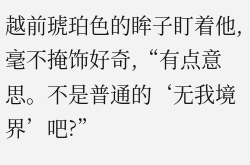越前琥珀色的眸子盯着他,毫不掩饰好奇,“有点意思。不是普通的‘无我境界’吧?”